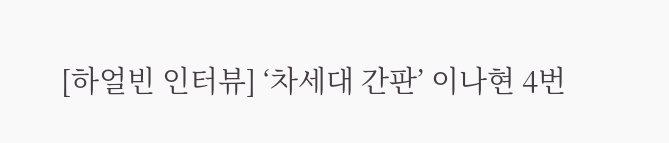[하얼빈 인터뷰] ‘차세대 간판’ 이나현 4번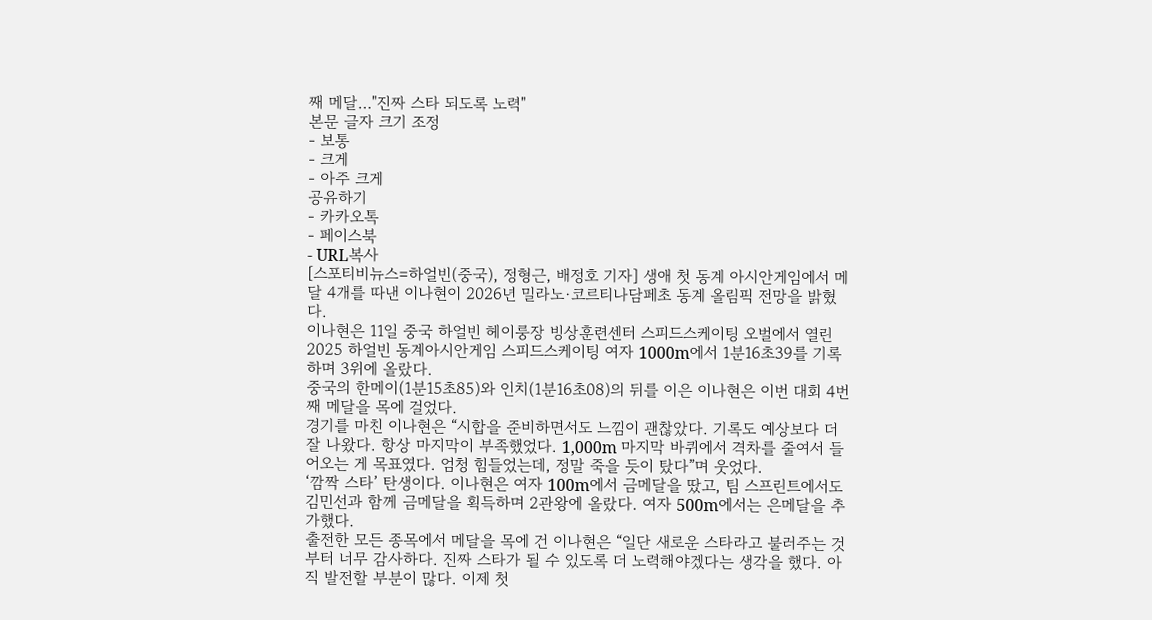째 메달…"진짜 스타 되도록 노력"
본문 글자 크기 조정
- 보통
- 크게
- 아주 크게
공유하기
- 카카오톡
- 페이스북
- URL복사
[스포티비뉴스=하얼빈(중국), 정형근, 배정호 기자] 생애 첫 동계 아시안게임에서 메달 4개를 따낸 이나현이 2026년 밀라노·코르티나담페초 동계 올림픽 전망을 밝혔다.
이나현은 11일 중국 하얼빈 헤이룽장 빙상훈련센터 스피드스케이팅 오벌에서 열린 2025 하얼빈 동계아시안게임 스피드스케이팅 여자 1000m에서 1분16초39를 기록하며 3위에 올랐다.
중국의 한메이(1분15초85)와 인치(1분16초08)의 뒤를 이은 이나현은 이번 대회 4번째 메달을 목에 걸었다.
경기를 마친 이나현은 “시합을 준비하면서도 느낌이 괜찮았다. 기록도 예상보다 더 잘 나왔다. 항상 마지막이 부족했었다. 1,000m 마지막 바퀴에서 격차를 줄여서 들어오는 게 목표였다. 엄청 힘들었는데, 정말 죽을 듯이 탔다”며 웃었다.
‘깜짝 스타’ 탄생이다. 이나현은 여자 100m에서 금메달을 땄고, 팀 스프린트에서도 김민선과 함께 금메달을 획득하며 2관왕에 올랐다. 여자 500m에서는 은메달을 추가했다.
출전한 모든 종목에서 메달을 목에 건 이나현은 “일단 새로운 스타라고 불러주는 것부터 너무 감사하다. 진짜 스타가 될 수 있도록 더 노력해야겠다는 생각을 했다. 아직 발전할 부분이 많다. 이제 첫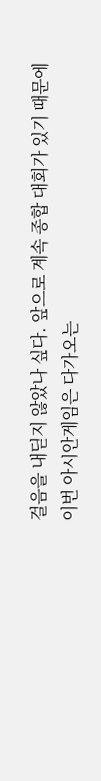걸음을 내딛지 않았나 싶다. 앞으로 계속 종합 대회가 있기 때문에 이번 아시안게임은 다가오는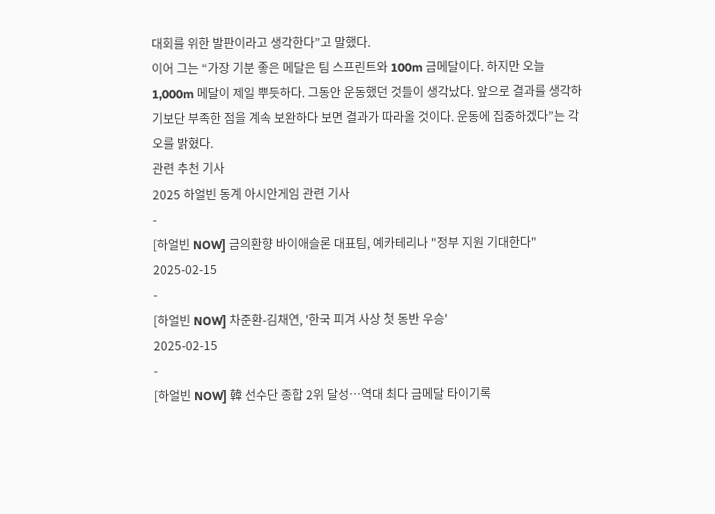대회를 위한 발판이라고 생각한다”고 말했다.
이어 그는 “가장 기분 좋은 메달은 팀 스프린트와 100m 금메달이다. 하지만 오늘 1,000m 메달이 제일 뿌듯하다. 그동안 운동했던 것들이 생각났다. 앞으로 결과를 생각하기보단 부족한 점을 계속 보완하다 보면 결과가 따라올 것이다. 운동에 집중하겠다”는 각오를 밝혔다.
관련 추천 기사
2025 하얼빈 동계 아시안게임 관련 기사
-
[하얼빈 NOW] 금의환향 바이애슬론 대표팀, 예카테리나 "정부 지원 기대한다"
2025-02-15
-
[하얼빈 NOW] 차준환-김채연, '한국 피겨 사상 첫 동반 우승'
2025-02-15
-
[하얼빈 NOW] 韓 선수단 종합 2위 달성…역대 최다 금메달 타이기록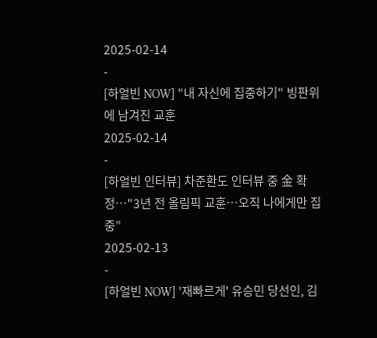2025-02-14
-
[하얼빈 NOW] "내 자신에 집중하기" 빙판위에 남겨진 교훈
2025-02-14
-
[하얼빈 인터뷰] 차준환도 인터뷰 중 金 확정…"3년 전 올림픽 교훈…오직 나에게만 집중”
2025-02-13
-
[하얼빈 NOW] '재빠르게' 유승민 당선인, 김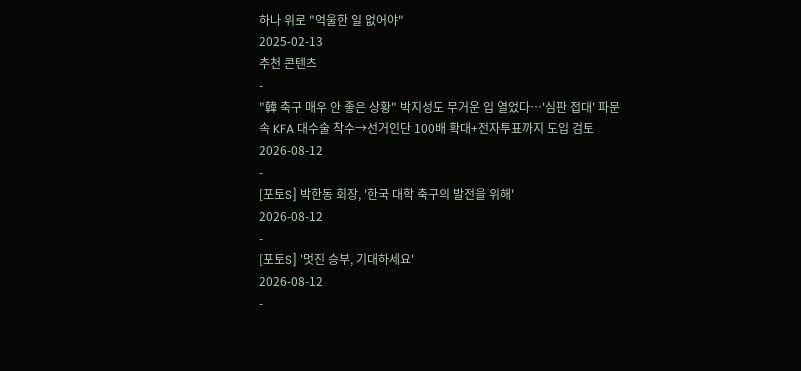하나 위로 "억울한 일 없어야"
2025-02-13
추천 콘텐츠
-
"韓 축구 매우 안 좋은 상황" 박지성도 무거운 입 열었다…'심판 접대' 파문 속 KFA 대수술 착수→선거인단 100배 확대+전자투표까지 도입 검토
2026-08-12
-
[포토S] 박한동 회장, '한국 대학 축구의 발전을 위해'
2026-08-12
-
[포토S] '멋진 승부, 기대하세요'
2026-08-12
-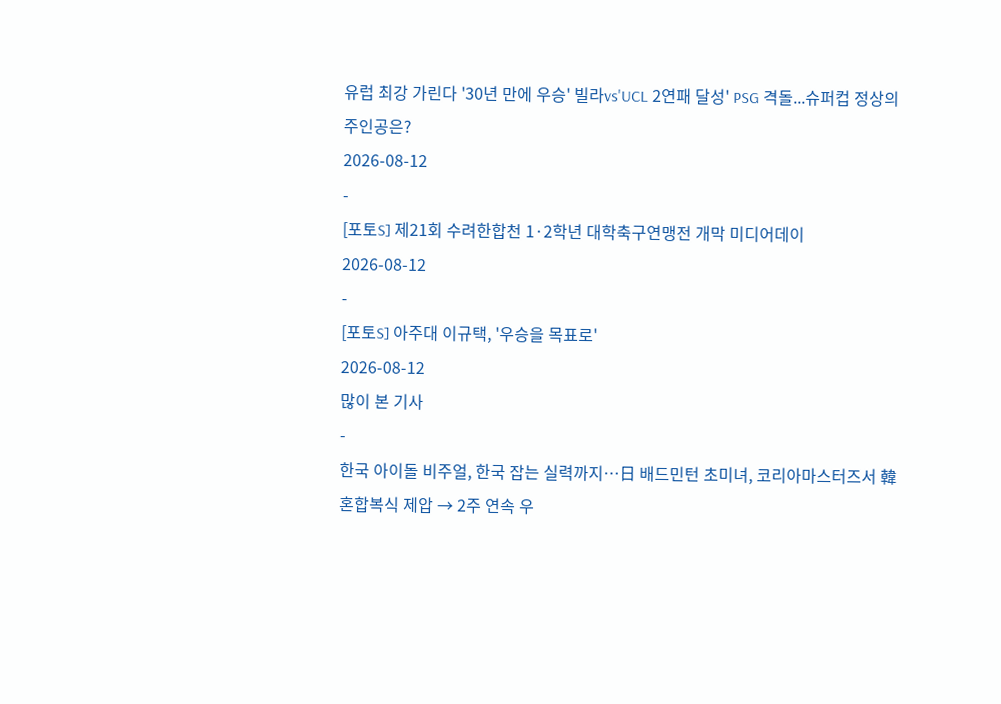유럽 최강 가린다 '30년 만에 우승' 빌라vs'UCL 2연패 달성' PSG 격돌...슈퍼컵 정상의 주인공은?
2026-08-12
-
[포토S] 제21회 수려한합천 1·2학년 대학축구연맹전 개막 미디어데이
2026-08-12
-
[포토S] 아주대 이규택, '우승을 목표로'
2026-08-12
많이 본 기사
-
한국 아이돌 비주얼, 한국 잡는 실력까지…日 배드민턴 초미녀, 코리아마스터즈서 韓 혼합복식 제압 → 2주 연속 우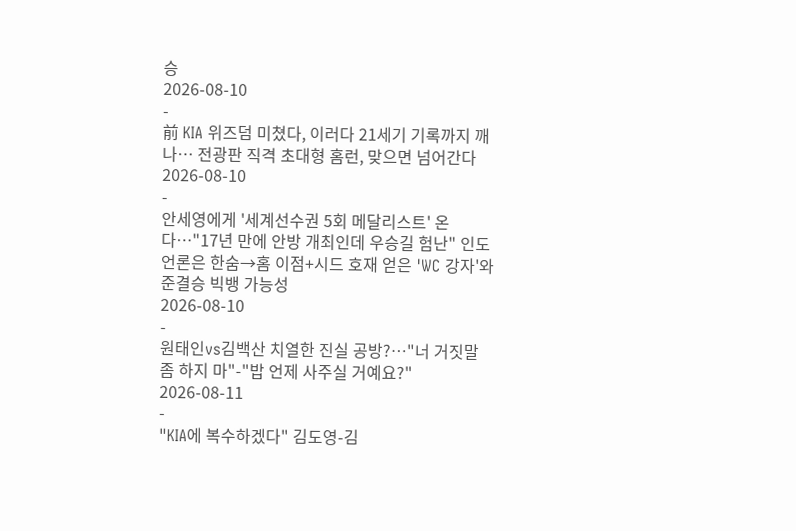승
2026-08-10
-
前 KIA 위즈덤 미쳤다, 이러다 21세기 기록까지 깨나… 전광판 직격 초대형 홈런, 맞으면 넘어간다
2026-08-10
-
안세영에게 '세계선수권 5회 메달리스트' 온다…"17년 만에 안방 개최인데 우승길 험난" 인도 언론은 한숨→홈 이점+시드 호재 얻은 'WC 강자'와 준결승 빅뱅 가능성
2026-08-10
-
원태인vs김백산 치열한 진실 공방?…"너 거짓말 좀 하지 마"-"밥 언제 사주실 거예요?"
2026-08-11
-
"KIA에 복수하겠다" 김도영-김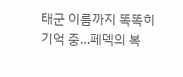태군 이름까지 똑똑히 기억 중…페덱의 복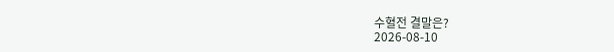수혈전 결말은?
2026-08-10